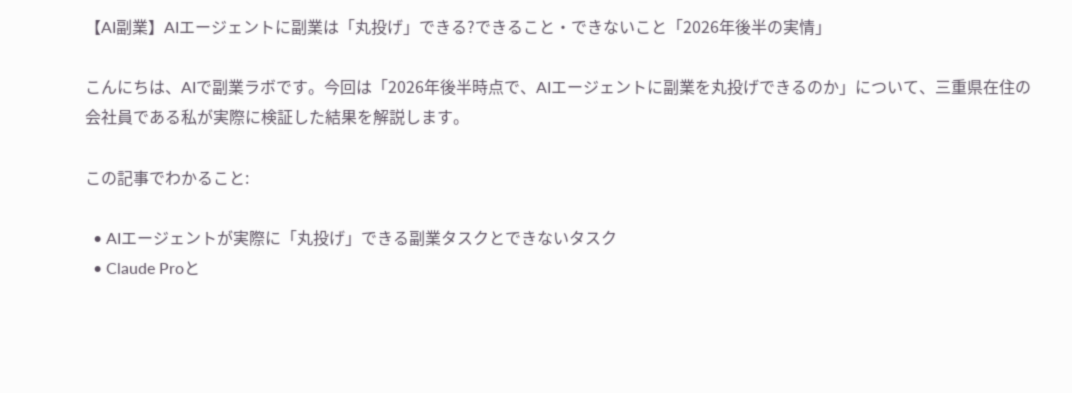【AI副業】AIエージェントに副業は「丸投げ」できる?できること・できないこと「2026年後半の実情」

こんにちは、AIで副業ラボです。今回は「2026年後半時点で、AIエージェントに副業を丸投げできるのか」について、三重県在住の会社員である私が実際に検証した結果を解説します。

この記事でわかること:

  • AIエージェントが実際に「丸投げ」できる副業タスクとできないタスク
  • Claude Proと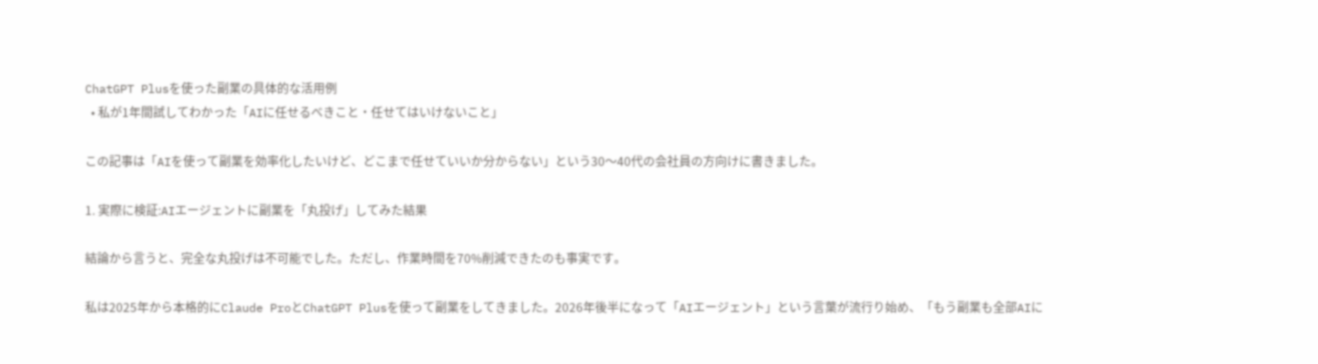ChatGPT Plusを使った副業の具体的な活用例
  • 私が1年間試してわかった「AIに任せるべきこと・任せてはいけないこと」

この記事は「AIを使って副業を効率化したいけど、どこまで任せていいか分からない」という30〜40代の会社員の方向けに書きました。

1. 実際に検証:AIエージェントに副業を「丸投げ」してみた結果

結論から言うと、完全な丸投げは不可能でした。ただし、作業時間を70%削減できたのも事実です。

私は2025年から本格的にClaude ProとChatGPT Plusを使って副業をしてきました。2026年後半になって「AIエージェント」という言葉が流行り始め、「もう副業も全部AIに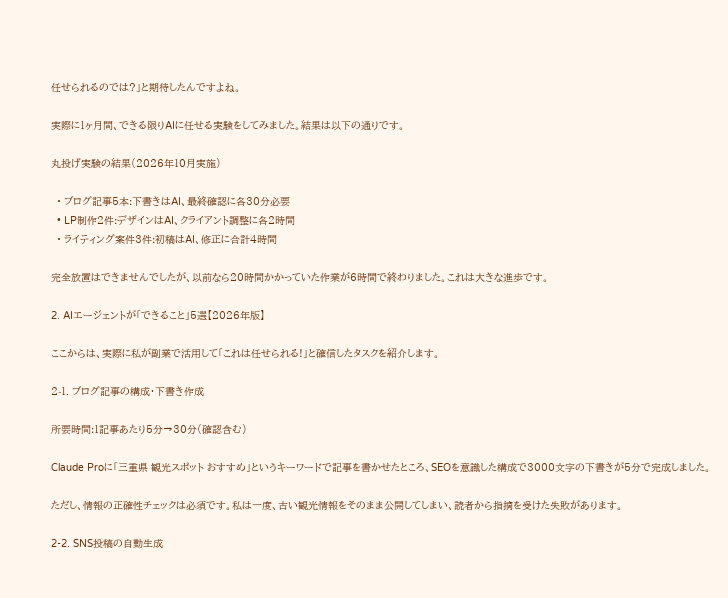任せられるのでは?」と期待したんですよね。

実際に1ヶ月間、できる限りAIに任せる実験をしてみました。結果は以下の通りです。

丸投げ実験の結果(2026年10月実施)

  • ブログ記事5本:下書きはAI、最終確認に各30分必要
  • LP制作2件:デザインはAI、クライアント調整に各2時間
  • ライティング案件3件:初稿はAI、修正に合計4時間

完全放置はできませんでしたが、以前なら20時間かかっていた作業が6時間で終わりました。これは大きな進歩です。

2. AIエージェントが「できること」5選【2026年版】

ここからは、実際に私が副業で活用して「これは任せられる!」と確信したタスクを紹介します。

2-1. ブログ記事の構成・下書き作成

所要時間:1記事あたり5分→30分(確認含む)

Claude Proに「三重県 観光スポット おすすめ」というキーワードで記事を書かせたところ、SEOを意識した構成で3000文字の下書きが5分で完成しました。

ただし、情報の正確性チェックは必須です。私は一度、古い観光情報をそのまま公開してしまい、読者から指摘を受けた失敗があります。

2-2. SNS投稿の自動生成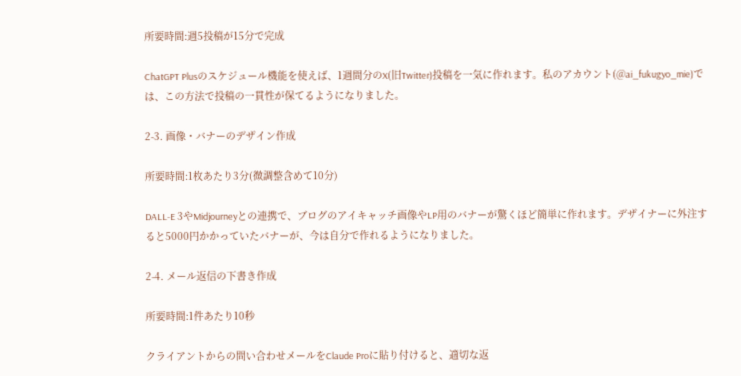所要時間:週5投稿が15分で完成

ChatGPT Plusのスケジュール機能を使えば、1週間分のX(旧Twitter)投稿を一気に作れます。私のアカウント(@ai_fukugyo_mie)では、この方法で投稿の一貫性が保てるようになりました。

2-3. 画像・バナーのデザイン作成

所要時間:1枚あたり3分(微調整含めて10分)

DALL-E 3やMidjourneyとの連携で、ブログのアイキャッチ画像やLP用のバナーが驚くほど簡単に作れます。デザイナーに外注すると5000円かかっていたバナーが、今は自分で作れるようになりました。

2-4. メール返信の下書き作成

所要時間:1件あたり10秒

クライアントからの問い合わせメールをClaude Proに貼り付けると、適切な返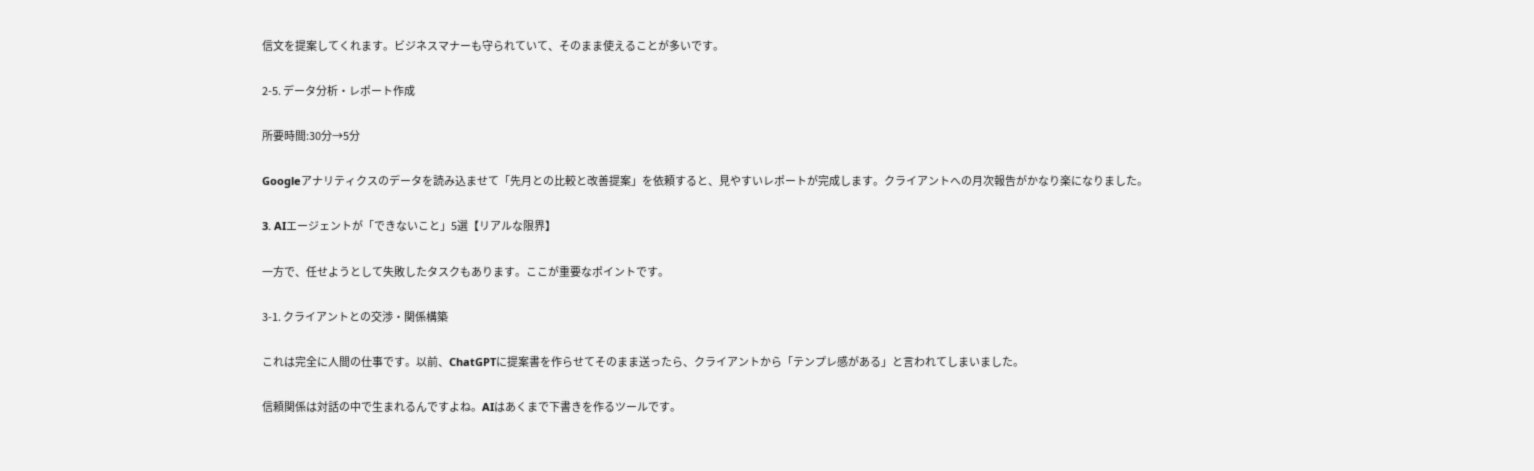信文を提案してくれます。ビジネスマナーも守られていて、そのまま使えることが多いです。

2-5. データ分析・レポート作成

所要時間:30分→5分

Googleアナリティクスのデータを読み込ませて「先月との比較と改善提案」を依頼すると、見やすいレポートが完成します。クライアントへの月次報告がかなり楽になりました。

3. AIエージェントが「できないこと」5選【リアルな限界】

一方で、任せようとして失敗したタスクもあります。ここが重要なポイントです。

3-1. クライアントとの交渉・関係構築

これは完全に人間の仕事です。以前、ChatGPTに提案書を作らせてそのまま送ったら、クライアントから「テンプレ感がある」と言われてしまいました。

信頼関係は対話の中で生まれるんですよね。AIはあくまで下書きを作るツールです。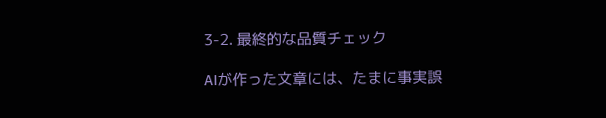3-2. 最終的な品質チェック

AIが作った文章には、たまに事実誤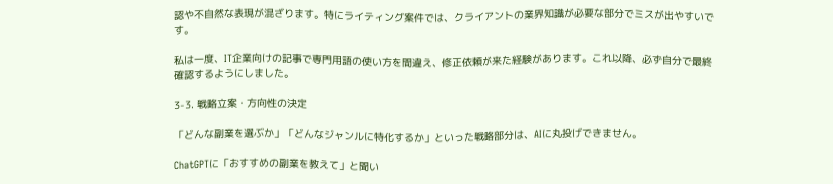認や不自然な表現が混ざります。特にライティング案件では、クライアントの業界知識が必要な部分でミスが出やすいです。

私は一度、IT企業向けの記事で専門用語の使い方を間違え、修正依頼が来た経験があります。これ以降、必ず自分で最終確認するようにしました。

3-3. 戦略立案・方向性の決定

「どんな副業を選ぶか」「どんなジャンルに特化するか」といった戦略部分は、AIに丸投げできません。

ChatGPTに「おすすめの副業を教えて」と聞い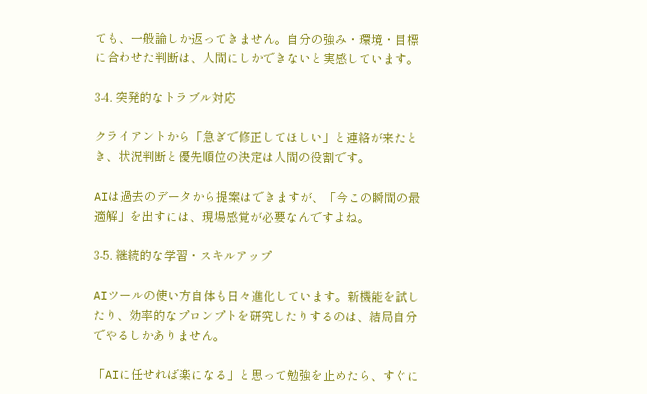ても、一般論しか返ってきません。自分の強み・環境・目標に合わせた判断は、人間にしかできないと実感しています。

3-4. 突発的なトラブル対応

クライアントから「急ぎで修正してほしい」と連絡が来たとき、状況判断と優先順位の決定は人間の役割です。

AIは過去のデータから提案はできますが、「今この瞬間の最適解」を出すには、現場感覚が必要なんですよね。

3-5. 継続的な学習・スキルアップ

AIツールの使い方自体も日々進化しています。新機能を試したり、効率的なプロンプトを研究したりするのは、結局自分でやるしかありません。

「AIに任せれば楽になる」と思って勉強を止めたら、すぐに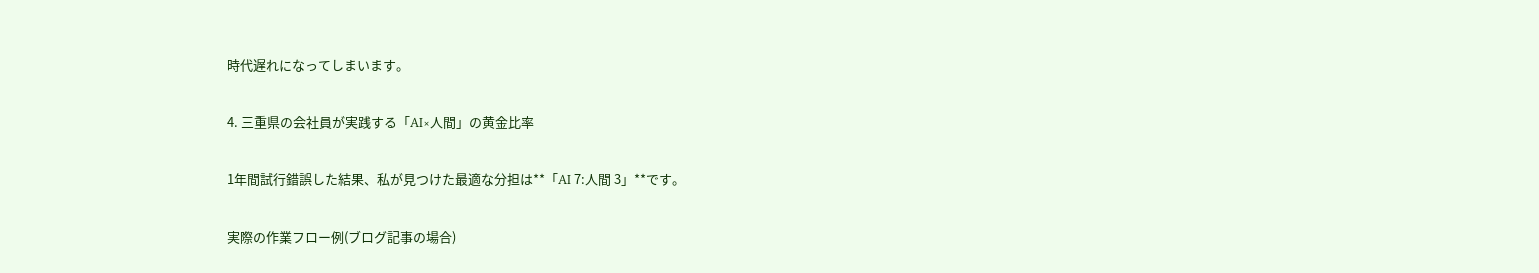時代遅れになってしまいます。

4. 三重県の会社員が実践する「AI×人間」の黄金比率

1年間試行錯誤した結果、私が見つけた最適な分担は**「AI 7:人間 3」**です。

実際の作業フロー例(ブログ記事の場合)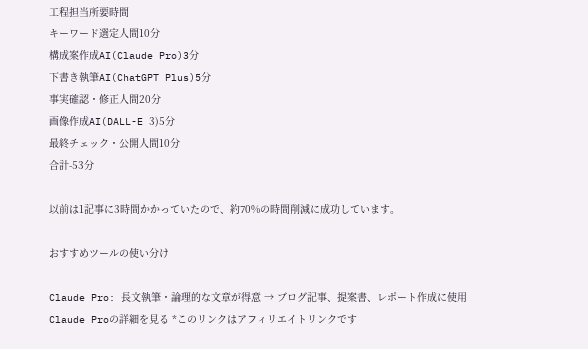工程担当所要時間
キーワード選定人間10分
構成案作成AI(Claude Pro)3分
下書き執筆AI(ChatGPT Plus)5分
事実確認・修正人間20分
画像作成AI(DALL-E 3)5分
最終チェック・公開人間10分
合計-53分

以前は1記事に3時間かかっていたので、約70%の時間削減に成功しています。

おすすめツールの使い分け

Claude Pro: 長文執筆・論理的な文章が得意 → ブログ記事、提案書、レポート作成に使用 Claude Proの詳細を見る *このリンクはアフィリエイトリンクです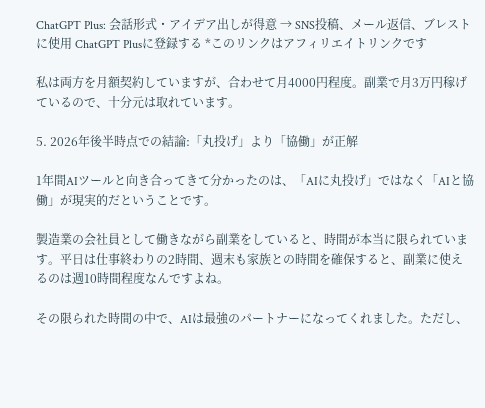ChatGPT Plus: 会話形式・アイデア出しが得意 → SNS投稿、メール返信、ブレストに使用 ChatGPT Plusに登録する *このリンクはアフィリエイトリンクです

私は両方を月額契約していますが、合わせて月4000円程度。副業で月3万円稼げているので、十分元は取れています。

5. 2026年後半時点での結論:「丸投げ」より「協働」が正解

1年間AIツールと向き合ってきて分かったのは、「AIに丸投げ」ではなく「AIと協働」が現実的だということです。

製造業の会社員として働きながら副業をしていると、時間が本当に限られています。平日は仕事終わりの2時間、週末も家族との時間を確保すると、副業に使えるのは週10時間程度なんですよね。

その限られた時間の中で、AIは最強のパートナーになってくれました。ただし、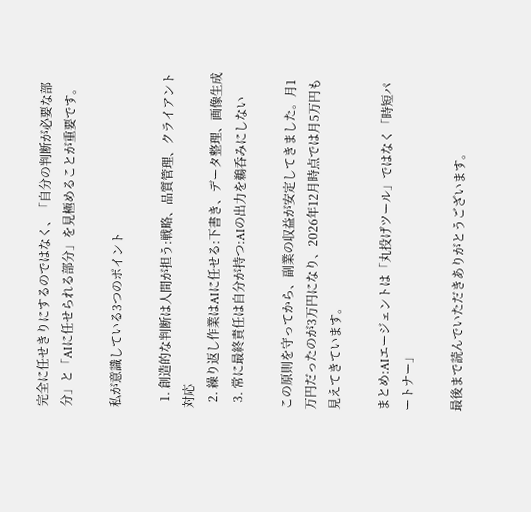完全に任せきりにするのではなく、「自分の判断が必要な部分」と「AIに任せられる部分」を見極めることが重要です。

私が意識している3つのポイント

  1. 創造的な判断は人間が担う:戦略、品質管理、クライアント対応
  2. 繰り返し作業はAIに任せる:下書き、データ整理、画像生成
  3. 常に最終責任は自分が持つ:AIの出力を鵜呑みにしない

この原則を守ってから、副業の収益が安定してきました。月1万円だったのが3万円になり、2026年12月時点では月5万円も見えてきています。

まとめ:AIエージェントは「丸投げツール」ではなく「時短パートナー」

最後まで読んでいただきありがとうございます。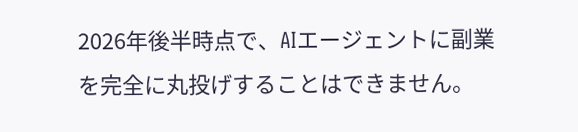2026年後半時点で、AIエージェントに副業を完全に丸投げすることはできません。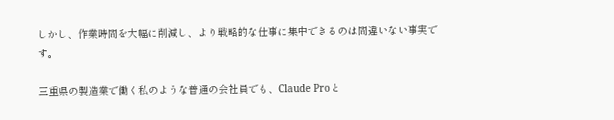しかし、作業時間を大幅に削減し、より戦略的な仕事に集中できるのは間違いない事実です。

三重県の製造業で働く私のような普通の会社員でも、Claude Proと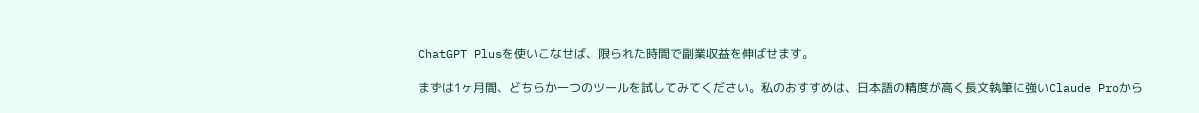ChatGPT Plusを使いこなせば、限られた時間で副業収益を伸ばせます。

まずは1ヶ月間、どちらか一つのツールを試してみてください。私のおすすめは、日本語の精度が高く長文執筆に強いClaude Proから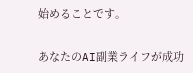始めることです。

あなたのAI副業ライフが成功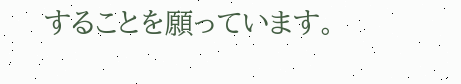することを願っています。